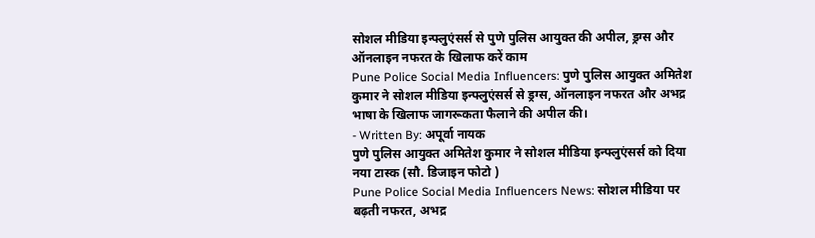सोशल मीडिया इन्फ्लुएंसर्स से पुणे पुलिस आयुक्त की अपील, ड्रग्स और ऑनलाइन नफरत के खिलाफ करें काम
Pune Police Social Media Influencers: पुणे पुलिस आयुक्त अमितेश कुमार ने सोशल मीडिया इन्फ्लुएंसर्स से ड्रग्स, ऑनलाइन नफरत और अभद्र भाषा के खिलाफ जागरूकता फैलाने की अपील की।
- Written By: अपूर्वा नायक
पुणे पुलिस आयुक्त अमितेश कुमार ने सोशल मीडिया इन्फ्लुएंसर्स को दिया नया टास्क (सौ. डिजाइन फोटो )
Pune Police Social Media Influencers News: सोशल मीडिया पर बढ़ती नफरत, अभद्र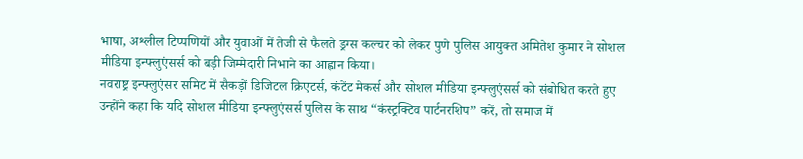भाषा, अश्लील टिप्पणियों और युवाओं में तेजी से फैलते ड्रग्स कल्चर को लेकर पुणे पुलिस आयुक्त अमितेश कुमार ने सोशल मीडिया इन्फ्लुएंसर्स को बड़ी जिम्मेदारी निभाने का आह्वान किया।
नवराष्ट्र इन्फ्लुएंसर समिट में सैकड़ों डिजिटल क्रिएटर्स, कंटेंट मेकर्स और सोशल मीडिया इन्फ्लुएंसर्स को संबोधित करते हुए उन्होंने कहा कि यदि सोशल मीडिया इन्फ्लुएंसर्स पुलिस के साथ “कंस्ट्रक्टिव पार्टनरशिप” करें, तो समाज में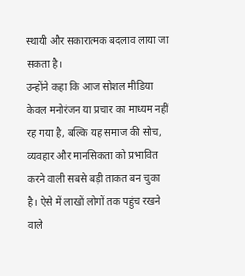स्थायी और सकारात्मक बदलाव लाया जा सकता है।
उन्होंने कहा कि आज सोशल मीडिया केवल मनोरंजन या प्रचार का माध्यम नहीं रह गया है, बल्कि यह समाज की सोच, व्यवहार और मानसिकता को प्रभावित करने वाली सबसे बड़ी ताकत बन चुका है। ऐसे में लाखों लोगों तक पहुंच रखने वाले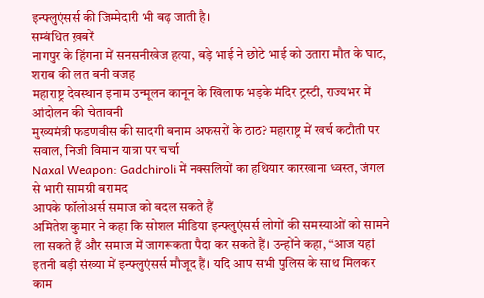इन्फ्लुएंसर्स की जिम्मेदारी भी बढ़ जाती है।
सम्बंधित ख़बरें
नागपुर के हिंगना में सनसनीखेज हत्या, बड़े भाई ने छोटे भाई को उतारा मौत के घाट, शराब की लत बनी वजह
महाराष्ट्र देवस्थान इनाम उन्मूलन कानून के खिलाफ भड़के मंदिर ट्रस्टी, राज्यभर में आंदोलन की चेतावनी
मुख्यमंत्री फडणवीस की सादगी बनाम अफसरों के ठाठ? महाराष्ट्र में खर्च कटौती पर सवाल, निजी विमान यात्रा पर चर्चा
Naxal Weapon: Gadchiroli में नक्सलियों का हथियार कारखाना ध्वस्त, जंगल से भारी सामग्री बरामद
आपके फॉलोअर्स समाज को बदल सकते हैं
अमितेश कुमार ने कहा कि सोशल मीडिया इन्फ्लुएंसर्स लोगों की समस्याओं को सामने ला सकते हैं और समाज में जागरूकता पैदा कर सकते हैं। उन्होंने कहा, “आज यहां इतनी बड़ी संख्या में इन्फ्लुएंसर्स मौजूद हैं। यदि आप सभी पुलिस के साथ मिलकर काम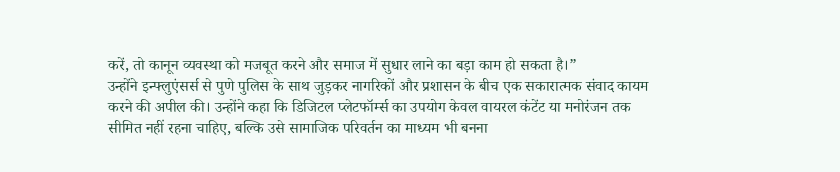करें, तो कानून व्यवस्था को मजबूत करने और समाज में सुधार लाने का बड़ा काम हो सकता है।”
उन्होंने इन्फ्लुएंसर्स से पुणे पुलिस के साथ जुड़कर नागरिकों और प्रशासन के बीच एक सकारात्मक संवाद कायम करने की अपील की। उन्होंने कहा कि डिजिटल प्लेटफॉर्म्स का उपयोग केवल वायरल कंटेंट या मनोरंजन तक सीमित नहीं रहना चाहिए, बल्कि उसे सामाजिक परिवर्तन का माध्यम भी बनना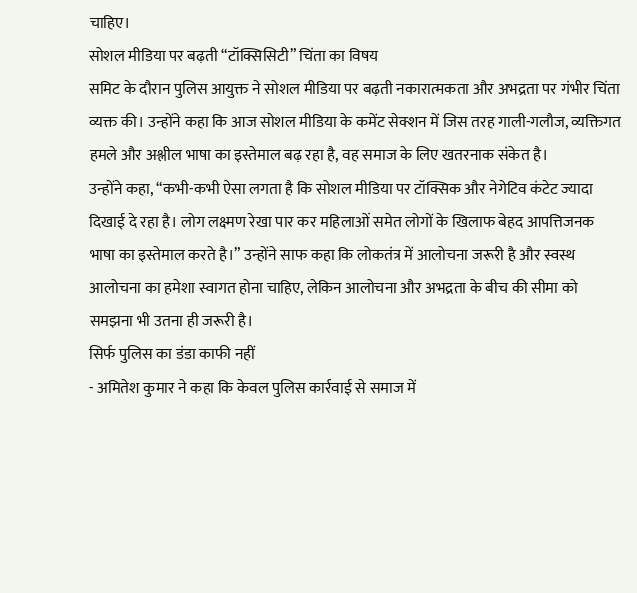चाहिए।
सोशल मीडिया पर बढ़ती “टॉक्सिसिटी” चिंता का विषय
समिट के दौरान पुलिस आयुक्त ने सोशल मीडिया पर बढ़ती नकारात्मकता और अभद्रता पर गंभीर चिंता व्यक्त की। उन्होंने कहा कि आज सोशल मीडिया के कमेंट सेक्शन में जिस तरह गाली-गलौज, व्यक्तिगत हमले और अश्लील भाषा का इस्तेमाल बढ़ रहा है, वह समाज के लिए खतरनाक संकेत है।
उन्होंने कहा, “कभी-कभी ऐसा लगता है कि सोशल मीडिया पर टॉक्सिक और नेगेटिव कंटेट ज्यादा दिखाई दे रहा है। लोग लक्ष्मण रेखा पार कर महिलाओं समेत लोगों के खिलाफ बेहद आपत्तिजनक भाषा का इस्तेमाल करते है।” उन्होंने साफ कहा कि लोकतंत्र में आलोचना जरूरी है और स्वस्थ आलोचना का हमेशा स्वागत होना चाहिए, लेकिन आलोचना और अभद्रता के बीच की सीमा को समझना भी उतना ही जरूरी है।
सिर्फ पुलिस का डंडा काफी नहीं
- अमितेश कुमार ने कहा कि केवल पुलिस कार्रवाई से समाज में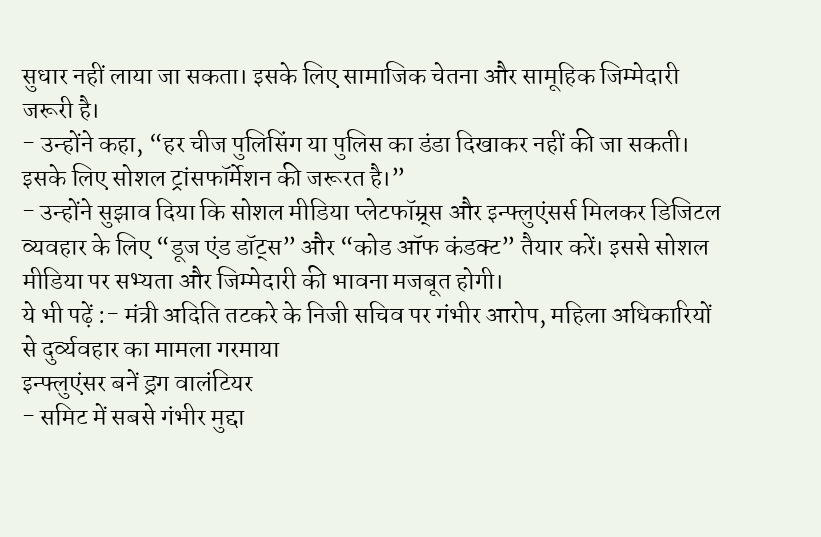सुधार नहीं लाया जा सकता। इसके लिए सामाजिक चेतना और सामूहिक जिम्मेदारी जरूरी है।
- उन्होंने कहा, “हर चीज पुलिसिंग या पुलिस का डंडा दिखाकर नहीं की जा सकती। इसके लिए सोशल ट्रांसफॉर्मेशन की जरूरत है।”
- उन्होंने सुझाव दिया कि सोशल मीडिया प्लेटफॉम्र्स और इन्फ्लुएंसर्स मिलकर डिजिटल व्यवहार के लिए “डूज एंड डॉट्स” और “कोड ऑफ कंडक्ट” तैयार करें। इससे सोशल मीडिया पर सभ्यता और जिम्मेदारी की भावना मजबूत होगी।
ये भी पढ़ें :- मंत्री अदिति तटकरे के निजी सचिव पर गंभीर आरोप, महिला अधिकारियों से दुर्व्यवहार का मामला गरमाया
इन्फ्लुएंसर बनें ड्रग वालंटियर
- समिट में सबसे गंभीर मुद्दा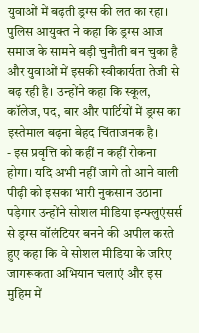युवाओं में बढ़ती ड्रग्स की लत का रहा। पुलिस आयुक्त ने कहा कि ड्रग्स आज समाज के सामने बड़ी चुनौती बन चुका है और युवाओं में इसकी स्वीकार्यता तेजी से बढ़ रही है। उन्होंने कहा कि स्कूल, कॉलेज, पद, बार और पार्टियों में ड्रग्स का इस्तेमाल बढ़ना बेहद चिंताजनक है।
- इस प्रवृत्ति को कहीं न कहीं रोकना होगा। यदि अभी नहीं जागे तो आने वाली पीढ़ी को इसका भारी नुकसान उठाना पड़ेगार उन्होंने सोशल मीडिया इन्फ्लुएंसर्स से ड्रग्स वॉलंटियर बनने की अपील करते हुए कहा कि वे सोशल मीडिया के जरिए जागरूकता अभियान चलाएं और इस मुहिम में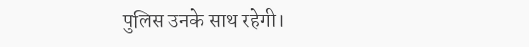पुलिस उनके साथ रहेगी।